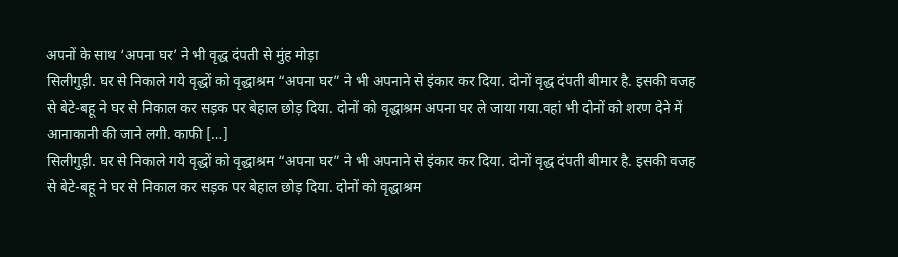अपनों के साथ ‘अपना घर’ ने भी वृद्ध दंपती से मुंह मोड़ा
सिलीगुड़ी. घर से निकाले गये वृद्धों को वृद्धाश्रम “अपना घर” ने भी अपनाने से इंकार कर दिया. दोनों वृद्ध दंपती बीमार है. इसकी वजह से बेटे-बहू ने घर से निकाल कर सड़क पर बेहाल छोड़ दिया. दोनों को वृद्धाश्रम अपना घर ले जाया गया.वहां भी दोनों को शरण देने में आनाकानी की जाने लगी. काफी […]
सिलीगुड़ी. घर से निकाले गये वृद्धों को वृद्धाश्रम “अपना घर” ने भी अपनाने से इंकार कर दिया. दोनों वृद्ध दंपती बीमार है. इसकी वजह से बेटे-बहू ने घर से निकाल कर सड़क पर बेहाल छोड़ दिया. दोनों को वृद्धाश्रम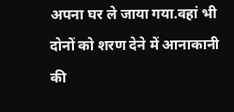अपना घर ले जाया गया.वहां भी दोनों को शरण देने में आनाकानी की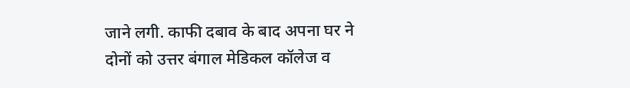जाने लगी. काफी दबाव के बाद अपना घर ने दोनों को उत्तर बंगाल मेडिकल कॉलेज व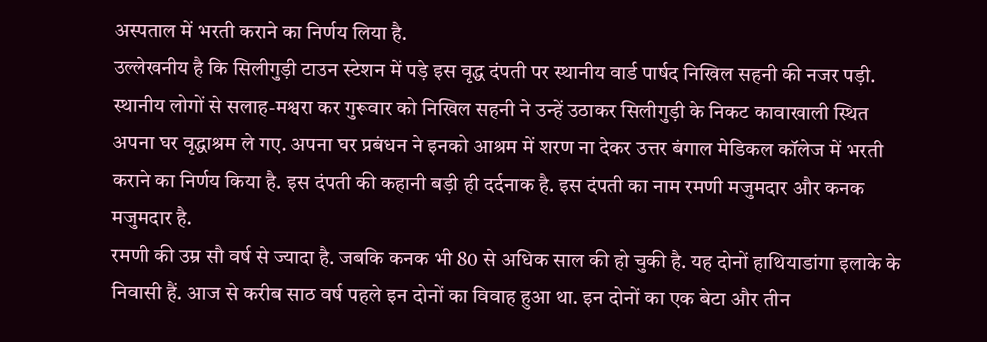अस्पताल में भरती कराने का निर्णय लिया है.
उल्लेखनीय है कि सिलीगुड़ी टाउन स्टेशन में पड़े इस वृद्ध दंपती पर स्थानीय वार्ड पार्षद निखिल सहनी की नजर पड़ी. स्थानीय लोगों से सलाह-मश्वरा कर गुरूवार को निखिल सहनी ने उन्हें उठाकर सिलीगुड़ी के निकट कावाखाली स्थित अपना घर वृद्धाश्रम ले गए. अपना घर प्रबंधन ने इनको आश्रम में शरण ना देकर उत्तर बंगाल मेडिकल कॉलेज में भरती कराने का निर्णय किया है. इस दंपती की कहानी बड़ी ही दर्दनाक है. इस दंपती का नाम रमणी मजुमदार और कनक मजुमदार है.
रमणी की उम्र सौ वर्ष से ज्यादा है. जबकि कनक भी 80 से अधिक साल की हो चुकी है. यह दोनों हाथियाडांगा इलाके के निवासी हैं. आज से करीब साठ वर्ष पहले इन दोनों का विवाह हुआ था. इन दोनों का एक बेटा और तीन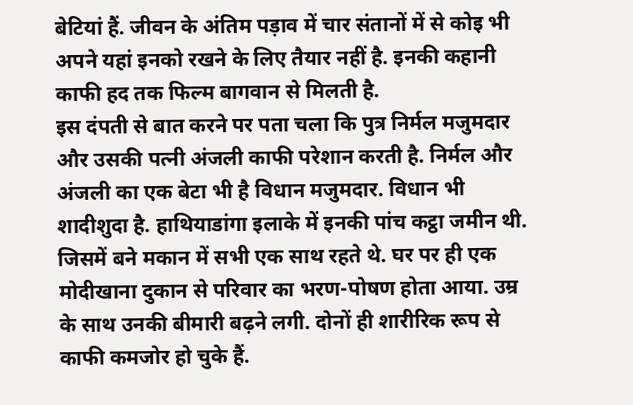बेटियां हैं. जीवन के अंतिम पड़ाव में चार संतानों में से कोइ भी अपने यहां इनको रखने के लिए तैयार नहीं है. इनकी कहानी काफी हद तक फिल्म बागवान से मिलती है.
इस दंपती से बात करने पर पता चला कि पुत्र निर्मल मजुमदार और उसकी पत्नी अंजली काफी परेशान करती है. निर्मल और अंजली का एक बेटा भी है विधान मजुमदार. विधान भी शादीशुदा है. हाथियाडांगा इलाके में इनकी पांच कट्ठा जमीन थी. जिसमें बने मकान में सभी एक साथ रहते थे. घर पर ही एक मोदीखाना दुकान से परिवार का भरण-पोषण होता आया. उम्र के साथ उनकी बीमारी बढ़ने लगी. दोनों ही शारीरिक रूप से काफी कमजोर हो चुके हैं.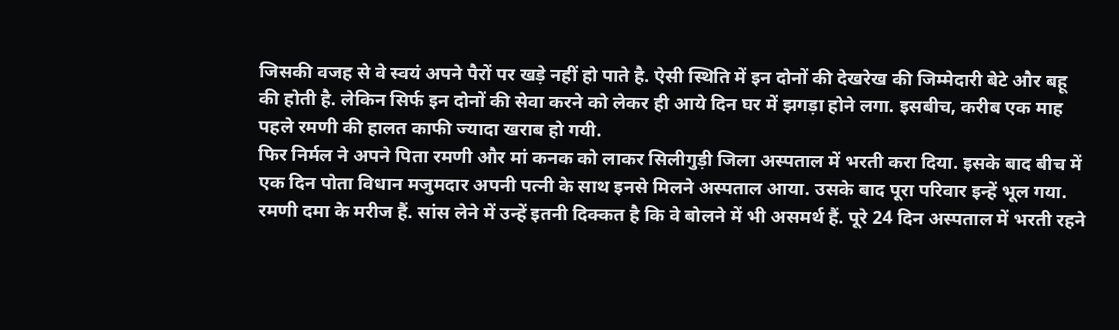जिसकी वजह से वे स्वयं अपने पैरों पर खड़े नहीं हो पाते है. ऐसी स्थिति में इन दोनों की देखरेख की जिम्मेदारी बेटे और बहू की होती है. लेकिन सिर्फ इन दोनों की सेवा करने को लेकर ही आये दिन घर में झगड़ा होने लगा. इसबीच, करीब एक माह पहले रमणी की हालत काफी ज्यादा खराब हो गयी.
फिर निर्मल ने अपने पिता रमणी और मां कनक को लाकर सिलीगुड़ी जिला अस्पताल में भरती करा दिया. इसके बाद बीच में एक दिन पोता विधान मजुमदार अपनी पत्नी के साथ इनसे मिलने अस्पताल आया. उसके बाद पूरा परिवार इन्हें भूल गया. रमणी दमा के मरीज हैं. सांस लेने में उन्हें इतनी दिक्कत है कि वे बोलने में भी असमर्थ हैं. पूरे 24 दिन अस्पताल में भरती रहने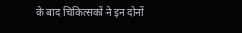के बाद चिकित्सकों ने इन दोनों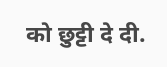को छुट्टी दे दी.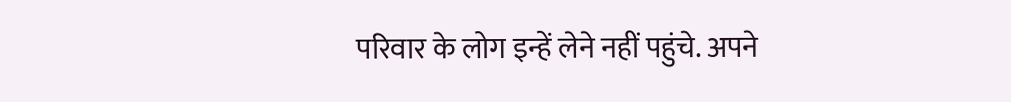परिवार के लोग इन्हें लेने नहीं पहुंचे. अपने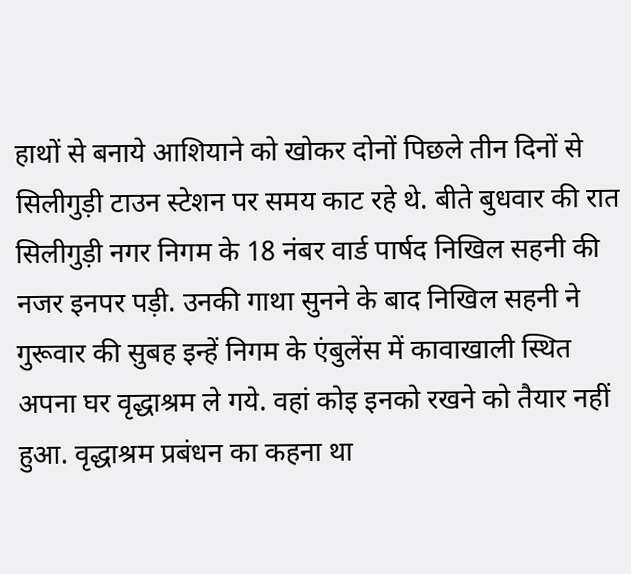हाथों से बनाये आशियाने को खोकर दोनों पिछले तीन दिनों से सिलीगुड़ी टाउन स्टेशन पर समय काट रहे थे. बीते बुधवार की रात सिलीगुड़ी नगर निगम के 18 नंबर वार्ड पार्षद निखिल सहनी की नजर इनपर पड़ी. उनकी गाथा सुनने के बाद निखिल सहनी ने गुरूवार की सुबह इन्हें निगम के एंबुलेंस में कावाखाली स्थित अपना घर वृद्धाश्रम ले गये. वहां कोइ इनको रखने को तैयार नहीं हुआ. वृद्धाश्रम प्रबंधन का कहना था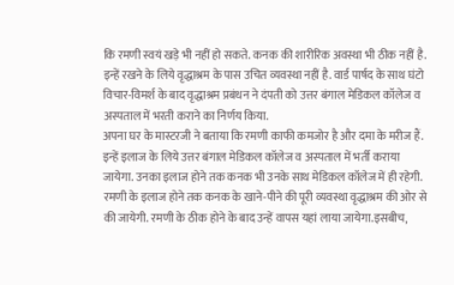कि रमणी स्वयं खड़े भी नहीं हो सकते. कनक की शारीरिक अवस्था भी ठीक नहीं है. इन्हें रखने के लिये वृद्धाश्रम के पास उचित व्यवस्था नहीं है. वार्ड पार्षद के साथ घंटो विचार-विमर्श के बाद वृद्धाश्रम प्रबंधन ने दंपती को उत्तर बंगाल मेडिकल कॉलेज व अस्पताल में भरती कराने का निर्णय किया.
अपना घर के मास्टरजी ने बताया कि रमणी काफी कमजोर है और दमा के मरीज हैं. इन्हें इलाज के लिये उत्तर बंगाल मेडिकल कॉलेज व अस्पताल में भर्ती कराया जायेगा. उनका इलाज होने तक कनक भी उनके साथ मेडिकल कॉलेज में ही रहेगी. रमणी के इलाज होने तक कनक के खाने-पीने की पूरी व्यवस्था वृद्धाश्रम की ओर से की जायेगी. रमणी के ठीक होने के बाद उन्हें वापस यहां लाया जायेगा.इसबीच,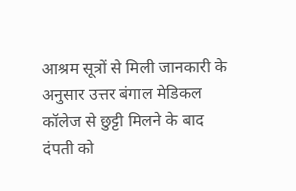आश्रम सूत्रों से मिली जानकारी के अनुसार उत्तर बंगाल मेडिकल कॉलेज से छुट्टी मिलने के बाद दंपती को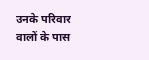उनके परिवार वालों के पास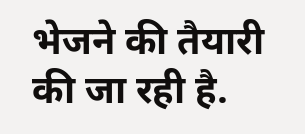भेजने की तैयारी की जा रही है.